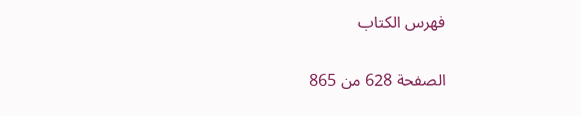فهرس الكتاب

الصفحة 628 من 865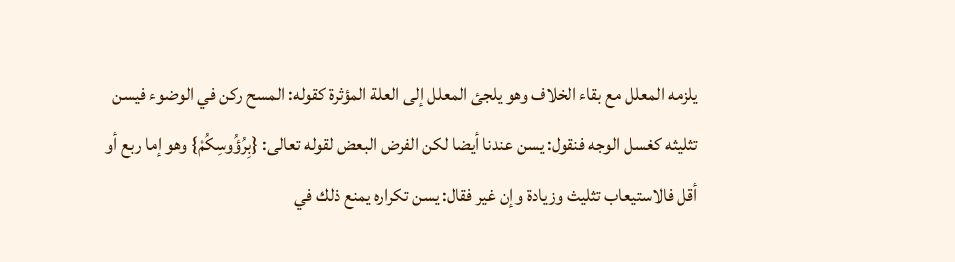يلزمه المعلل مع بقاء الخلاف وهو يلجئ المعلل إلى العلة المؤثرة كقوله: المسح ركن في الوضوء فيسن تثليثه كغسل الوجه فنقول: يسن عندنا أيضا لكن الفرض البعض لقوله تعالى: {بِرُؤُوسِكُمْ} وهو إما ربع أو أقل فالاستيعاب تثليث وزيادة وإن غير فقال: يسن تكراره يمنع ذلك في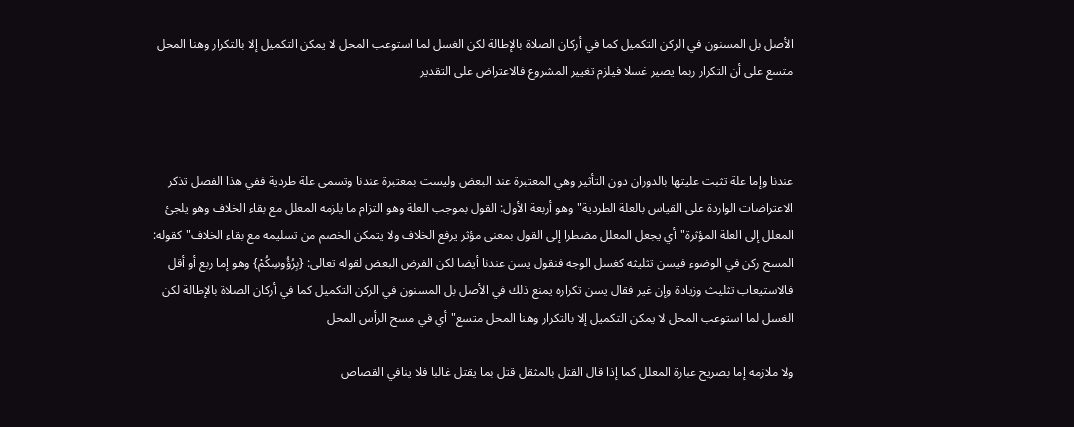الأصل بل المسنون في الركن التكميل كما في أركان الصلاة بالإطالة لكن الغسل لما استوعب المحل لا يمكن التكميل إلا بالتكرار وهنا المحل متسع على أن التكرار ربما يصير غسلا فيلزم تغيير المشروع فالاعتراض على التقدير



عندنا وإما علة تثبت عليتها بالدوران دون التأثير وهي المعتبرة عند البعض وليست بمعتبرة عندنا وتسمى علة طردية ففي هذا الفصل تذكر الاعتراضات الواردة على القياس بالعلة الطردية"وهو أربعة الأول: القول بموجب العلة وهو التزام ما يلزمه المعلل مع بقاء الخلاف وهو يلجئ المعلل إلى العلة المؤثرة"أي يجعل المعلل مضطرا إلى القول بمعنى مؤثر يرفع الخلاف ولا يتمكن الخصم من تسليمه مع بقاء الخلاف"كقوله: المسح ركن في الوضوء فيسن تثليثه كغسل الوجه فنقول يسن عندنا أيضا لكن الفرض البعض لقوله تعالى: {بِرُؤُوسِكُمْ} وهو إما ربع أو أقل فالاستيعاب تثليث وزيادة وإن غير فقال يسن تكراره يمنع ذلك في الأصل بل المسنون في الركن التكميل كما في أركان الصلاة بالإطالة لكن الغسل لما استوعب المحل لا يمكن التكميل إلا بالتكرار وهنا المحل متسع"أي في مسح الرأس المحل

ولا ملازمه إما بصريح عبارة المعلل كما إذا قال القتل بالمثقل قتل بما يقتل غالبا فلا ينافي القصاص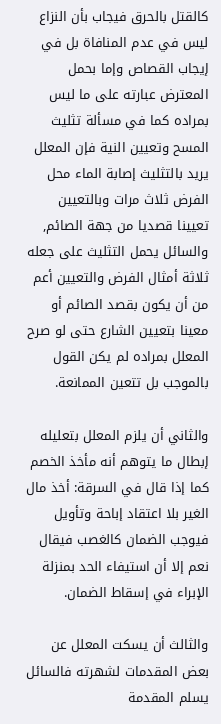كالقتل بالحرق فيجاب بأن النزاع ليس في عدم المنافاة بل في إيجاب القصاص وإما بحمل المعترض عبارته على ما ليس بمراده كما في مسألة تثليث المسح وتعيين النية فإن المعلل يريد بالتثليث إصابة الماء محل الفرض ثلاث مرات وبالتعيين تعيينا قصديا من جهة الصائم, والسائل يحمل التثليث على جعله ثلاثة أمثال الفرض والتعيين أعم من أن يكون بقصد الصائم أو معينا بتعيين الشارع حتى لو صرح المعلل بمراده لم يكن القول بالموجب بل تتعين الممانعة.

والثاني أن يلزم المعلل بتعليله إبطال ما يتوهم أنه مأخذ الخصم كما إذا قال في السرقة: أخذ مال الغير بلا اعتقاد إباحة وتأويل فيوجب الضمان كالغصب فيقال نعم إلا أن استيفاء الحد بمنزلة الإبراء في إسقاط الضمان.

والثالث أن يسكت المعلل عن بعض المقدمات لشهرته فالسائل يسلم المقدمة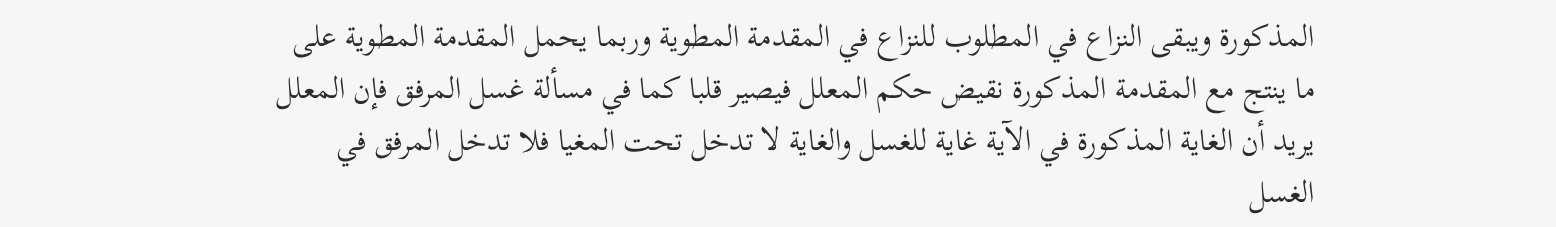المذكورة ويبقى النزاع في المطلوب للنزاع في المقدمة المطوية وربما يحمل المقدمة المطوية على ما ينتج مع المقدمة المذكورة نقيض حكم المعلل فيصير قلبا كما في مسألة غسل المرفق فإن المعلل يريد أن الغاية المذكورة في الآية غاية للغسل والغاية لا تدخل تحت المغيا فلا تدخل المرفق في الغسل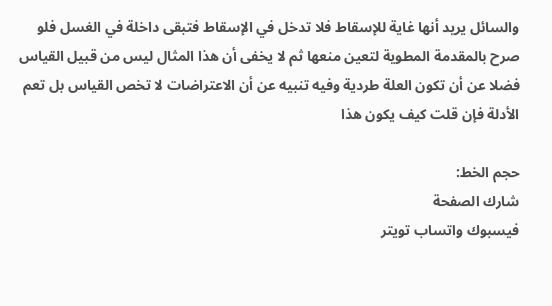والسائل يريد أنها غاية للإسقاط فلا تدخل في الإسقاط فتبقى داخلة في الغسل فلو صرح بالمقدمة المطوية لتعين منعها ثم لا يخفى أن هذا المثال ليس من قبيل القياس فضلا عن أن تكون العلة طردية وفيه تنبيه عن أن الاعتراضات لا تخص القياس بل تعم الأدلة فإن قلت كيف يكون هذا

حجم الخط:
شارك الصفحة
فيسبوك واتساب تويتر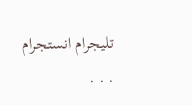تليجرام انستجرام
. . .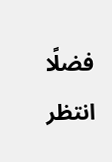فضلًا انتظر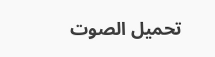تحميل الصوت